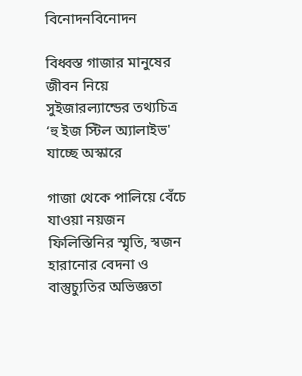বিনোদনবিনোদন

বিধ্বস্ত গাজার মানুষের জীবন নিয়ে সুইজারল্যান্ডের তথ্যচিত্র ‘হু ইজ স্টিল অ্যালাইভ' যাচ্ছে অস্কারে

গাজা থেকে পালিয়ে বেঁচে যাওয়া নয়জন ফিলিস্তিনির স্মৃতি, স্বজন হারানোর বেদনা ও বাস্তুচ্যুতির অভিজ্ঞতা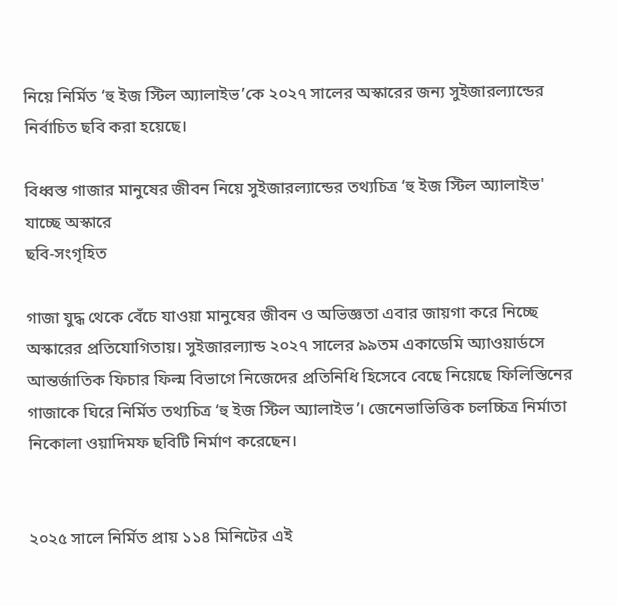নিয়ে নির্মিত ‘হু ইজ স্টিল অ্যালাইভ’কে ২০২৭ সালের অস্কারের জন্য সুইজারল্যান্ডের নির্বাচিত ছবি করা হয়েছে।

বিধ্বস্ত গাজার মানুষের জীবন নিয়ে সুইজারল্যান্ডের তথ্যচিত্র ‘হু ইজ স্টিল অ্যালাইভ' যাচ্ছে অস্কারে
ছবি-সংগৃহিত

গাজা যুদ্ধ থেকে বেঁচে যাওয়া মানুষের জীবন ও অভিজ্ঞতা এবার জায়গা করে নিচ্ছে অস্কারের প্রতিযোগিতায়। সুইজারল্যান্ড ২০২৭ সালের ৯৯তম একাডেমি অ্যাওয়ার্ডসে আন্তর্জাতিক ফিচার ফিল্ম বিভাগে নিজেদের প্রতিনিধি হিসেবে বেছে নিয়েছে ফিলিস্তিনের গাজাকে ঘিরে নির্মিত তথ্যচিত্র ‘হু ইজ স্টিল অ্যালাইভ’। জেনেভাভিত্তিক চলচ্চিত্র নির্মাতা নিকোলা ওয়াদিমফ ছবিটি নির্মাণ করেছেন।


২০২৫ সালে নির্মিত প্রায় ১১৪ মিনিটের এই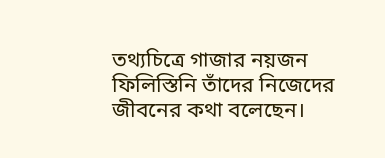তথ্যচিত্রে গাজার নয়জন ফিলিস্তিনি তাঁদের নিজেদের জীবনের কথা বলেছেন।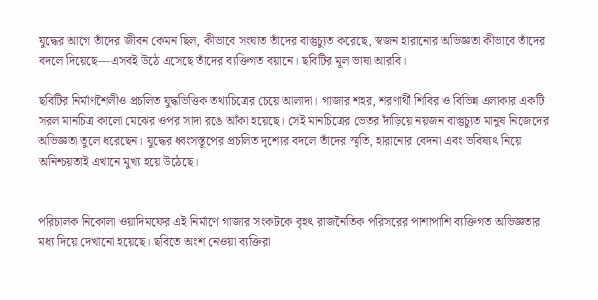যুদ্ধের আগে তাঁদের জীবন কেমন ছিল, কীভাবে সংঘাত তাঁদের বাস্তুচ্যুত করেছে, স্বজন হারানোর অভিজ্ঞতা কীভাবে তাঁদের বদলে দিয়েছে—এসবই উঠে এসেছে তাঁদের ব্যক্তিগত বয়ানে। ছবিটির মূল ভাষা আরবি।

ছবিটির নির্মাণশৈলীও প্রচলিত যুদ্ধভিত্তিক তথ্যচিত্রের চেয়ে আলাদা। গাজার শহর, শরণার্থী শিবির ও বিভিন্ন এলাকার একটি সরল মানচিত্র কালো মেঝের ওপর সাদা রঙে আঁকা হয়েছে। সেই মানচিত্রের ভেতর দাঁড়িয়ে নয়জন বাস্তুচ্যুত মানুষ নিজেদের অভিজ্ঞতা তুলে ধরেছেন। যুদ্ধের ধ্বংসস্তূপের প্রচলিত দৃশ্যের বদলে তাঁদের স্মৃতি, হারানোর বেদনা এবং ভবিষ্যৎ নিয়ে অনিশ্চয়তাই এখানে মুখ্য হয়ে উঠেছে।


পরিচালক নিকোলা ওয়াদিমফের এই নির্মাণে গাজার সংকটকে বৃহৎ রাজনৈতিক পরিসরের পাশাপাশি ব্যক্তিগত অভিজ্ঞতার মধ্য দিয়ে দেখানো হয়েছে। ছবিতে অংশ নেওয়া ব্যক্তিরা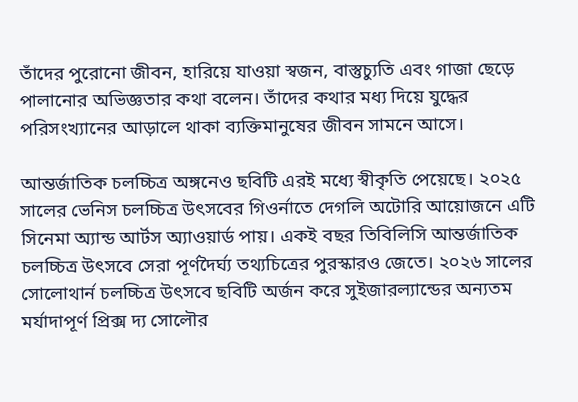তাঁদের পুরোনো জীবন, হারিয়ে যাওয়া স্বজন, বাস্তুচ্যুতি এবং গাজা ছেড়ে পালানোর অভিজ্ঞতার কথা বলেন। তাঁদের কথার মধ্য দিয়ে যুদ্ধের পরিসংখ্যানের আড়ালে থাকা ব্যক্তিমানুষের জীবন সামনে আসে।

আন্তর্জাতিক চলচ্চিত্র অঙ্গনেও ছবিটি এরই মধ্যে স্বীকৃতি পেয়েছে। ২০২৫ সালের ভেনিস চলচ্চিত্র উৎসবের গিওর্নাতে দেগলি অটোরি আয়োজনে এটি সিনেমা অ্যান্ড আর্টস অ্যাওয়ার্ড পায়। একই বছর তিবিলিসি আন্তর্জাতিক চলচ্চিত্র উৎসবে সেরা পূর্ণদৈর্ঘ্য তথ্যচিত্রের পুরস্কারও জেতে। ২০২৬ সালের সোলোথার্ন চলচ্চিত্র উৎসবে ছবিটি অর্জন করে সুইজারল্যান্ডের অন্যতম মর্যাদাপূর্ণ প্রিক্স দ্য সোলৌর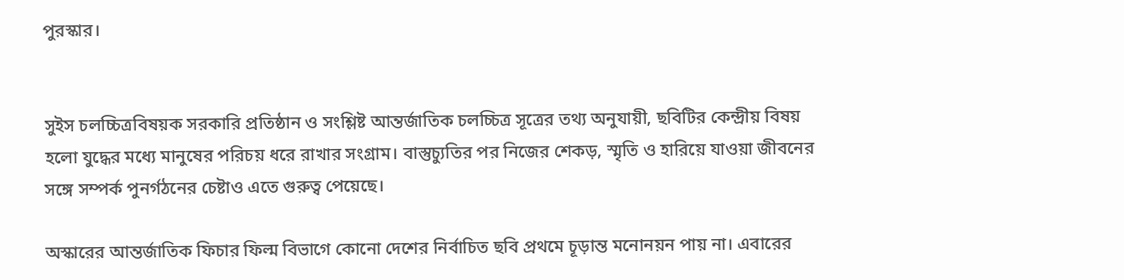পুরস্কার।


সুইস চলচ্চিত্রবিষয়ক সরকারি প্রতিষ্ঠান ও সংশ্লিষ্ট আন্তর্জাতিক চলচ্চিত্র সূত্রের তথ্য অনুযায়ী, ছবিটির কেন্দ্রীয় বিষয় হলো যুদ্ধের মধ্যে মানুষের পরিচয় ধরে রাখার সংগ্রাম। বাস্তুচ্যুতির পর নিজের শেকড়, স্মৃতি ও হারিয়ে যাওয়া জীবনের সঙ্গে সম্পর্ক পুনর্গঠনের চেষ্টাও এতে গুরুত্ব পেয়েছে।

অস্কারের আন্তর্জাতিক ফিচার ফিল্ম বিভাগে কোনো দেশের নির্বাচিত ছবি প্রথমে চূড়ান্ত মনোনয়ন পায় না। এবারের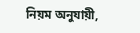নিয়ম অনুযায়ী,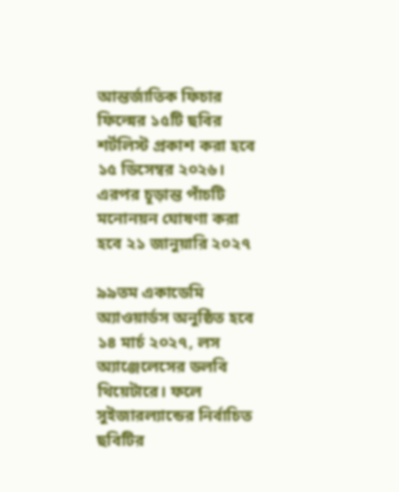আন্তর্জাতিক ফিচার ফিল্মের ১৫টি ছবির শর্টলিস্ট প্রকাশ করা হবে ১৫ ডিসেম্বর ২০২৬। এরপর চূড়ান্ত পাঁচটি মনোনয়ন ঘোষণা করা হবে ২১ জানুয়ারি ২০২৭

৯৯তম একাডেমি অ্যাওয়ার্ডস অনুষ্ঠিত হবে ১৪ মার্চ ২০২৭, লস অ্যাঞ্জেলেসের ডলবি থিয়েটারে। ফলে সুইজারল্যান্ডের নির্বাচিত ছবিটির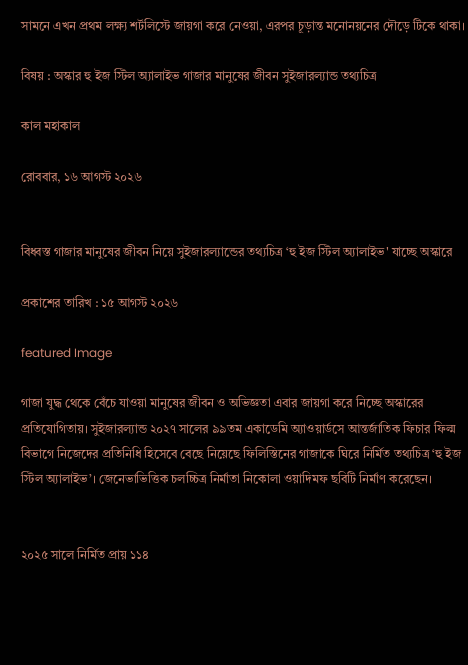সামনে এখন প্রথম লক্ষ্য শর্টলিস্টে জায়গা করে নেওয়া, এরপর চূড়ান্ত মনোনয়নের দৌড়ে টিকে থাকা।

বিষয় : অস্কার হু ইজ স্টিল অ্যালাইভ গাজার মানুষের জীবন সুইজারল্যান্ড তথ্যচিত্র

কাল মহাকাল

রোববার, ১৬ আগস্ট ২০২৬


বিধ্বস্ত গাজার মানুষের জীবন নিয়ে সুইজারল্যান্ডের তথ্যচিত্র ‘হু ইজ স্টিল অ্যালাইভ' যাচ্ছে অস্কারে

প্রকাশের তারিখ : ১৫ আগস্ট ২০২৬

featured Image

গাজা যুদ্ধ থেকে বেঁচে যাওয়া মানুষের জীবন ও অভিজ্ঞতা এবার জায়গা করে নিচ্ছে অস্কারের প্রতিযোগিতায়। সুইজারল্যান্ড ২০২৭ সালের ৯৯তম একাডেমি অ্যাওয়ার্ডসে আন্তর্জাতিক ফিচার ফিল্ম বিভাগে নিজেদের প্রতিনিধি হিসেবে বেছে নিয়েছে ফিলিস্তিনের গাজাকে ঘিরে নির্মিত তথ্যচিত্র ‘হু ইজ স্টিল অ্যালাইভ’। জেনেভাভিত্তিক চলচ্চিত্র নির্মাতা নিকোলা ওয়াদিমফ ছবিটি নির্মাণ করেছেন।


২০২৫ সালে নির্মিত প্রায় ১১৪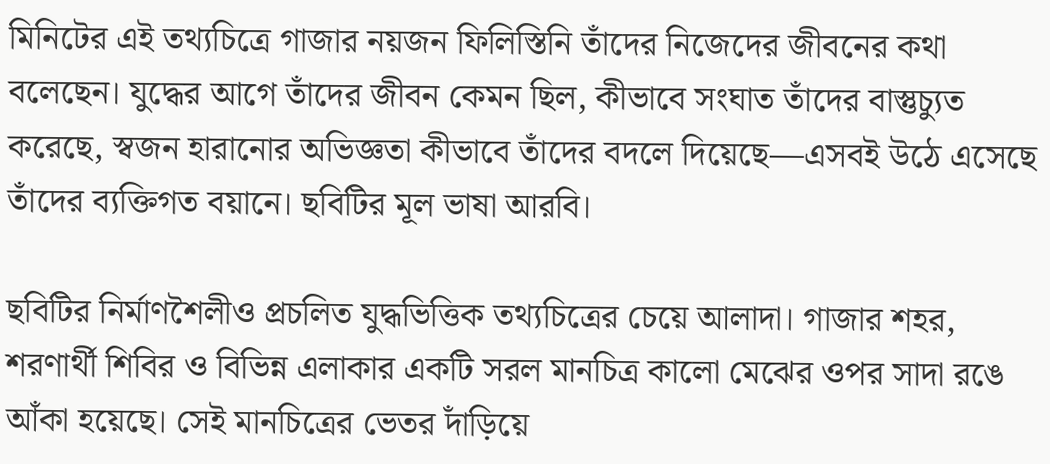মিনিটের এই তথ্যচিত্রে গাজার নয়জন ফিলিস্তিনি তাঁদের নিজেদের জীবনের কথা বলেছেন। যুদ্ধের আগে তাঁদের জীবন কেমন ছিল, কীভাবে সংঘাত তাঁদের বাস্তুচ্যুত করেছে, স্বজন হারানোর অভিজ্ঞতা কীভাবে তাঁদের বদলে দিয়েছে—এসবই উঠে এসেছে তাঁদের ব্যক্তিগত বয়ানে। ছবিটির মূল ভাষা আরবি।

ছবিটির নির্মাণশৈলীও প্রচলিত যুদ্ধভিত্তিক তথ্যচিত্রের চেয়ে আলাদা। গাজার শহর, শরণার্থী শিবির ও বিভিন্ন এলাকার একটি সরল মানচিত্র কালো মেঝের ওপর সাদা রঙে আঁকা হয়েছে। সেই মানচিত্রের ভেতর দাঁড়িয়ে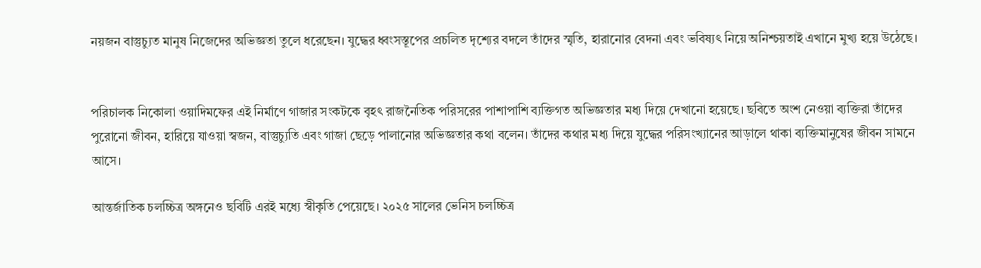নয়জন বাস্তুচ্যুত মানুষ নিজেদের অভিজ্ঞতা তুলে ধরেছেন। যুদ্ধের ধ্বংসস্তূপের প্রচলিত দৃশ্যের বদলে তাঁদের স্মৃতি, হারানোর বেদনা এবং ভবিষ্যৎ নিয়ে অনিশ্চয়তাই এখানে মুখ্য হয়ে উঠেছে।


পরিচালক নিকোলা ওয়াদিমফের এই নির্মাণে গাজার সংকটকে বৃহৎ রাজনৈতিক পরিসরের পাশাপাশি ব্যক্তিগত অভিজ্ঞতার মধ্য দিয়ে দেখানো হয়েছে। ছবিতে অংশ নেওয়া ব্যক্তিরা তাঁদের পুরোনো জীবন, হারিয়ে যাওয়া স্বজন, বাস্তুচ্যুতি এবং গাজা ছেড়ে পালানোর অভিজ্ঞতার কথা বলেন। তাঁদের কথার মধ্য দিয়ে যুদ্ধের পরিসংখ্যানের আড়ালে থাকা ব্যক্তিমানুষের জীবন সামনে আসে।

আন্তর্জাতিক চলচ্চিত্র অঙ্গনেও ছবিটি এরই মধ্যে স্বীকৃতি পেয়েছে। ২০২৫ সালের ভেনিস চলচ্চিত্র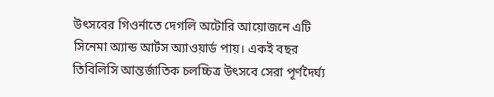উৎসবের গিওর্নাতে দেগলি অটোরি আয়োজনে এটি সিনেমা অ্যান্ড আর্টস অ্যাওয়ার্ড পায়। একই বছর তিবিলিসি আন্তর্জাতিক চলচ্চিত্র উৎসবে সেরা পূর্ণদৈর্ঘ্য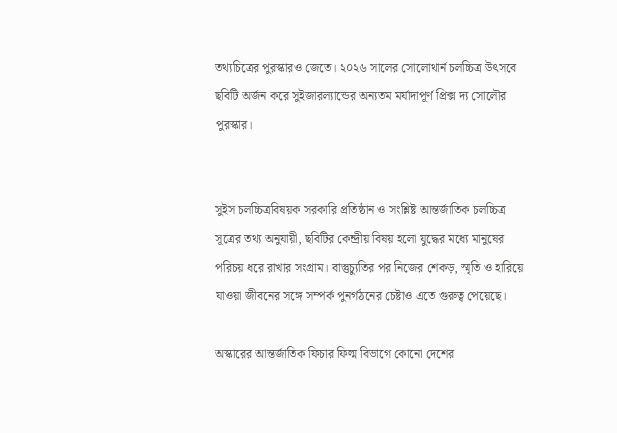তথ্যচিত্রের পুরস্কারও জেতে। ২০২৬ সালের সোলোথার্ন চলচ্চিত্র উৎসবে ছবিটি অর্জন করে সুইজারল্যান্ডের অন্যতম মর্যাদাপূর্ণ প্রিক্স দ্য সোলৌর পুরস্কার।


সুইস চলচ্চিত্রবিষয়ক সরকারি প্রতিষ্ঠান ও সংশ্লিষ্ট আন্তর্জাতিক চলচ্চিত্র সূত্রের তথ্য অনুযায়ী, ছবিটির কেন্দ্রীয় বিষয় হলো যুদ্ধের মধ্যে মানুষের পরিচয় ধরে রাখার সংগ্রাম। বাস্তুচ্যুতির পর নিজের শেকড়, স্মৃতি ও হারিয়ে যাওয়া জীবনের সঙ্গে সম্পর্ক পুনর্গঠনের চেষ্টাও এতে গুরুত্ব পেয়েছে।

অস্কারের আন্তর্জাতিক ফিচার ফিল্ম বিভাগে কোনো দেশের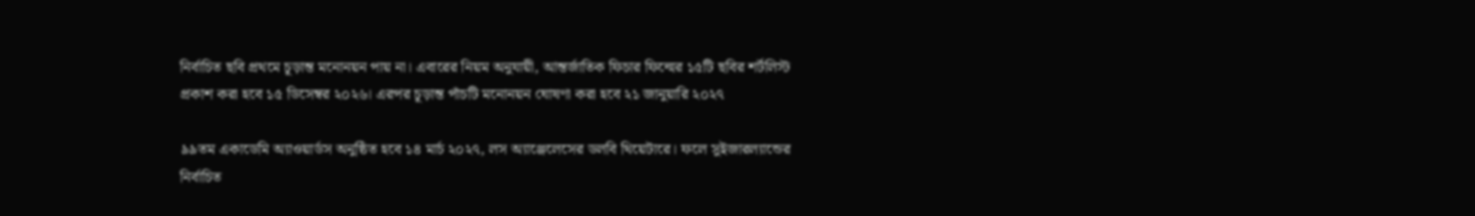নির্বাচিত ছবি প্রথমে চূড়ান্ত মনোনয়ন পায় না। এবারের নিয়ম অনুযায়ী, আন্তর্জাতিক ফিচার ফিল্মের ১৫টি ছবির শর্টলিস্ট প্রকাশ করা হবে ১৫ ডিসেম্বর ২০২৬। এরপর চূড়ান্ত পাঁচটি মনোনয়ন ঘোষণা করা হবে ২১ জানুয়ারি ২০২৭

৯৯তম একাডেমি অ্যাওয়ার্ডস অনুষ্ঠিত হবে ১৪ মার্চ ২০২৭, লস অ্যাঞ্জেলেসের ডলবি থিয়েটারে। ফলে সুইজারল্যান্ডের নির্বাচিত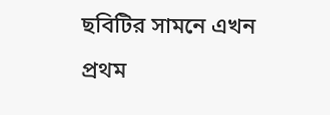ছবিটির সামনে এখন প্রথম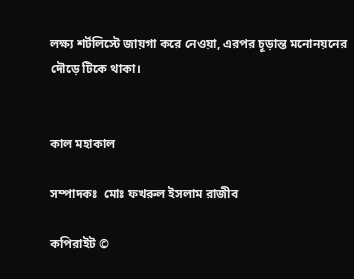লক্ষ্য শর্টলিস্টে জায়গা করে নেওয়া, এরপর চূড়ান্ত মনোনয়নের দৌড়ে টিকে থাকা।


কাল মহাকাল

সম্পাদকঃ  মোঃ ফখরুল ইসলাম রাজীব

কপিরাইট ©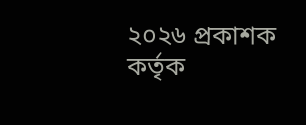২০২৬ প্রকাশক কর্তৃক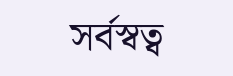সর্বস্বত্ব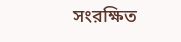সংরক্ষিত